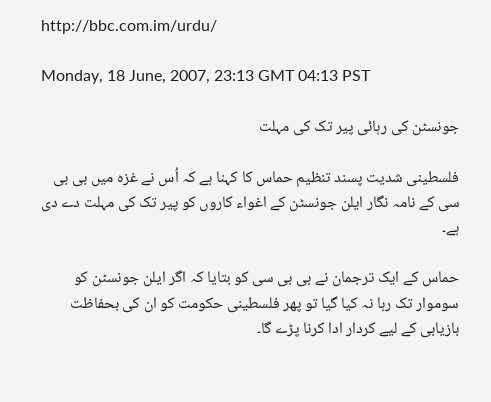http://bbc.com.im/urdu/

Monday, 18 June, 2007, 23:13 GMT 04:13 PST

جونسٹن کی رہائی پیر تک کی مہلت

فلسطینی شدیت پسند تنظیم حماس کا کہنا ہے کہ اُس نے غزہ میں بی بی سی کے نامہ نگار ایلن جونسٹن کے اغواء کاروں کو پیر تک کی مہلت دے دی ہے۔

حماس کے ایک ترجمان نے بی بی سی کو بتایا کہ اگر ایلن جونسٹن کو سوموار تک رہا نہ کیا گیا تو پھر فلسطینی حکومت کو ان کی بحفاظت بازیابی کے لیے کردار ادا کرنا پڑے گا۔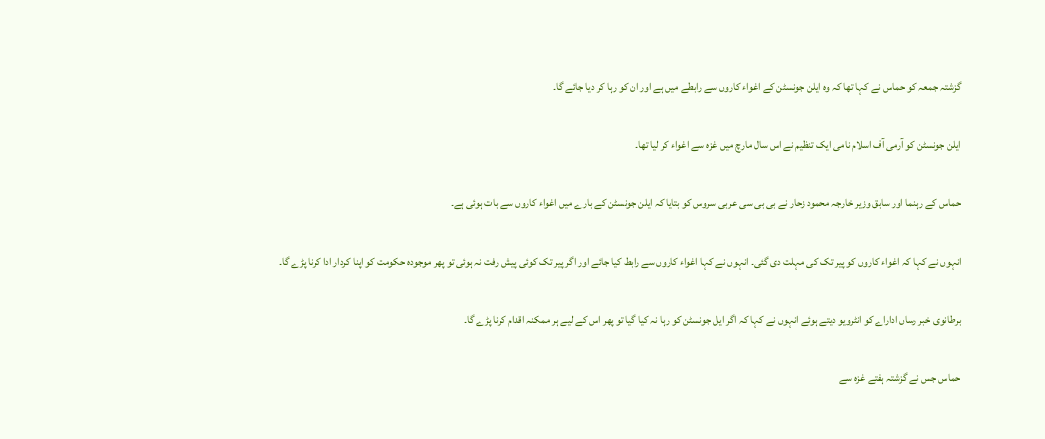گزشتہ جمعہ کو حماس نے کہا تھا کہ وہ ایلن جونسٹن کے اغواء کاروں سے رابطے میں ہے اور ان کو رہا کر دیا جائے گا۔

ایلن جونسٹن کو آرمی آف اسلام نامی ایک تنظیم نے اس سال مارچ میں غزہ سے اغواء کر لیا تھا۔

حماس کے رہنما اور سابق وزیر خارجہ محمود زحار نے بی بی سی عربی سروس کو بتایا کہ ایلن جونسٹن کے بارے میں اغواء کاروں سے بات ہوئی ہے۔

انہوں نے کہا کہ اغواء کاروں کو پیر تک کی مہلت دی گئی۔ انہوں نے کہا اغواء کاروں سے رابط کیا جائے اور اگر پیر تک کوئی پیش رفت نہ ہوئی تو پھر موجودہ حکومت کو اپنا کردار ادا کرنا پڑے گا۔

برطانوی خبر رساں اداراے کو انٹرویو دیتے ہوئے انہوں نے کہا کہ اگر ایل جونسٹن کو رہا نہ کیا گیا تو پھر اس کے لیے ہر ممکنہ اقدام کرنا پڑے گا۔

حماس جس نے گزشتہ ہفتے غزہ سے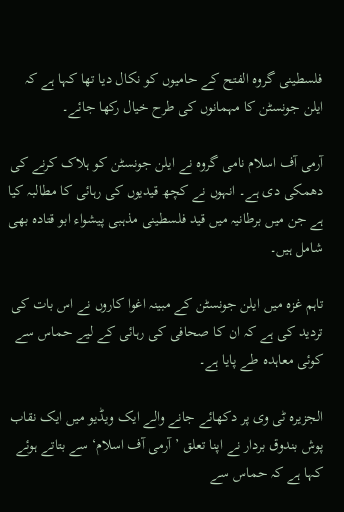فلسطینی گروہ الفتح کے حامیوں کو نکال دیا تھا کہا ہے کہ ایلن جونسٹن کا مہمانوں کی طرح خیال رکھا جائے۔

آرمی آف اسلام نامی گروہ نے ایلن جونسٹن کو ہلاک کرنے کی دھمکی دی ہے۔ انہوں نے کچھ قیدیوں کی رہائی کا مطالبہ کیا ہے جن میں برطانیہ میں قید فلسطینی مذہبی پیشواء ابو قتادہ بھی شامل ہیں۔

تاہم غزہ میں ایلن جونسٹن کے مبینہ اغوا کاروں نے اس بات کی تردید کی ہے کہ ان کا صحافی کی رہائی کے لیے حماس سے کوئی معاہدہ طے پایا ہے۔

الجزیرہ ٹی وی پر دکھائے جانے والے ایک ویڈیو میں ایک نقاب پوش بندوق بردار نے اپنا تعلق ’آرمی آف اسلام‘ سے بتاتے ہوئے کہا ہے کہ حماس سے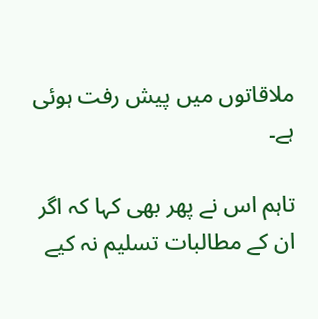ملاقاتوں میں پیش رفت ہوئی ہے۔

تاہم اس نے پھر بھی کہا کہ اگر ان کے مطالبات تسلیم نہ کیے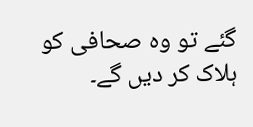گئے تو وہ صحافی کو ہلاک کر دیں گے۔